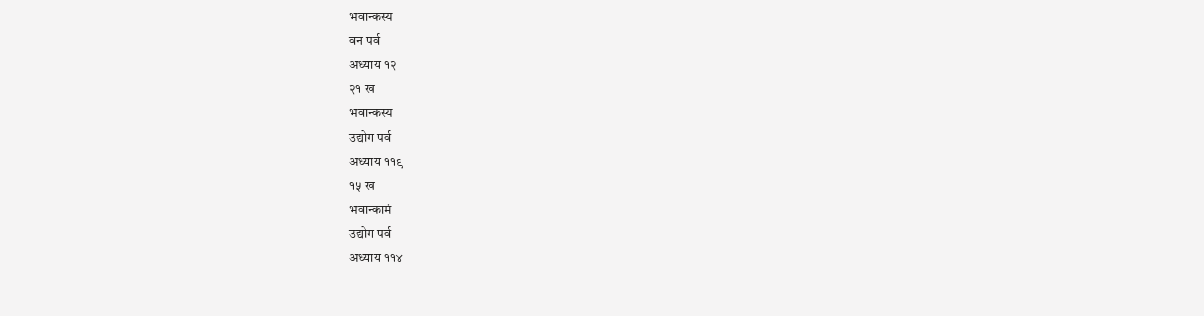भवान्कस्य
वन पर्व
अध्याय १२
२१ ख
भवान्कस्य
उद्योग पर्व
अध्याय ११९
१५ ख
भवान्कामं
उद्योग पर्व
अध्याय ११४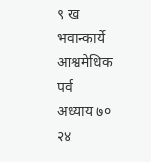९ ख
भवान्कार्ये
आश्वमेधिक पर्व
अध्याय ७०
२४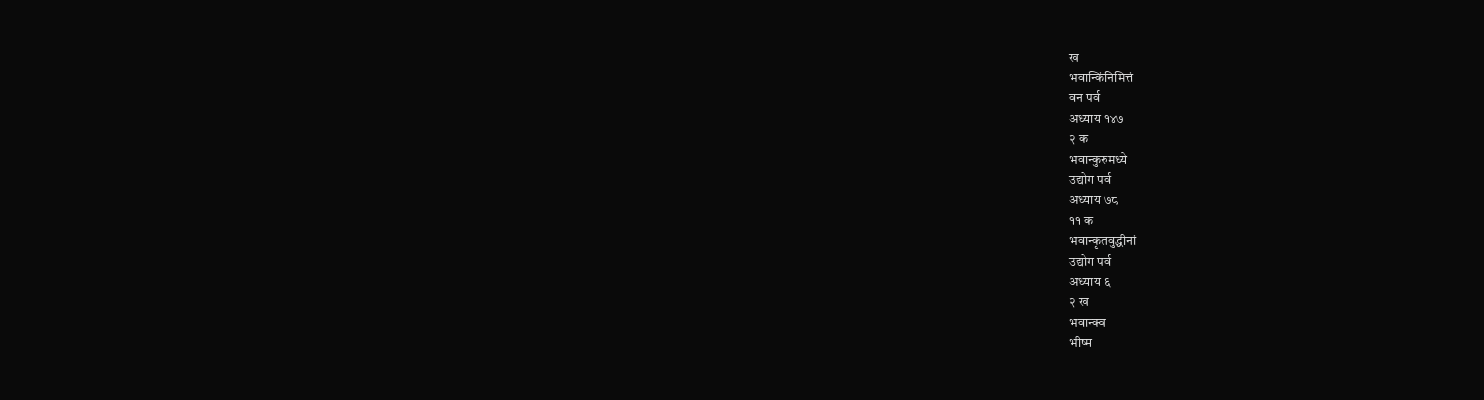ख
भवान्किंनिमित्तं
वन पर्व
अध्याय १४७
२ क
भवान्कुरुमध्ये
उद्योग पर्व
अध्याय ७८
११ क
भवान्कृतवुद्धीनां
उद्योग पर्व
अध्याय ६
२ ख
भवान्क्व
भीष्म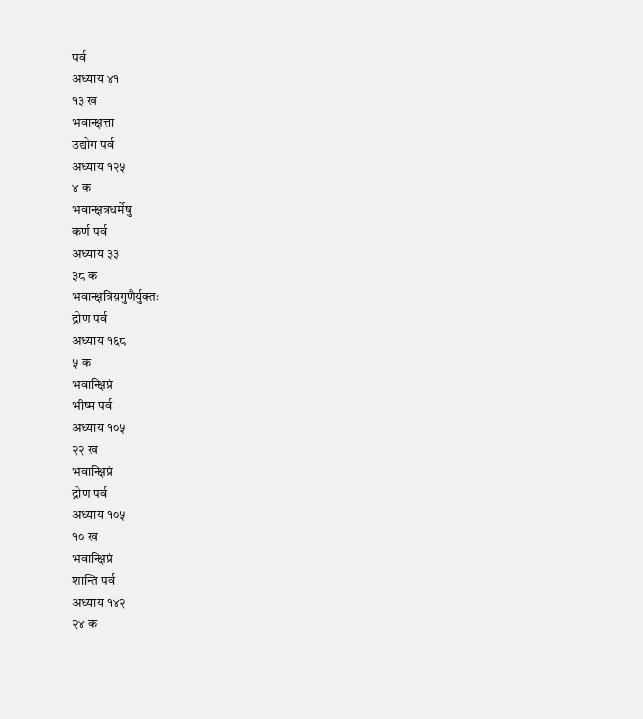पर्व
अध्याय ४१
१३ ख
भवान्क्षत्ता
उद्योग पर्व
अध्याय १२५
४ क
भवान्क्षत्रधर्मेषु
कर्ण पर्व
अध्याय ३३
३८ क
भवान्क्षत्रिय़गुणैर्युक्तः
द्रोण पर्व
अध्याय १६८
५ क
भवान्क्षिप्रं
भीष्म पर्व
अध्याय १०५
२२ ख
भवान्क्षिप्रं
द्रोण पर्व
अध्याय १०५
१० ख
भवान्क्षिप्रं
शान्ति पर्व
अध्याय १४२
२४ क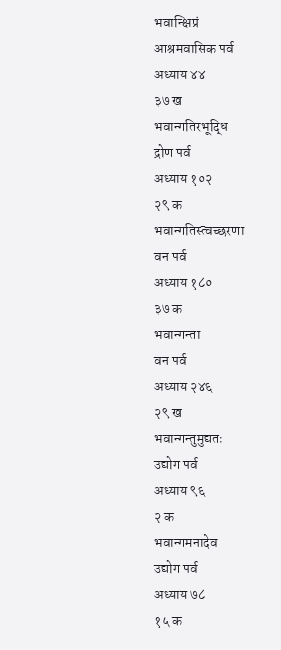भवान्क्षिप्रं
आश्रमवासिक पर्व
अध्याय ४४
३७ ख
भवान्गतिरभूद्धि
द्रोण पर्व
अध्याय १०२
२९ क
भवान्गतिस्त्वच्छरणा
वन पर्व
अध्याय १८०
३७ क
भवान्गन्ता
वन पर्व
अध्याय २४६
२९ ख
भवान्गन्तुमुद्यतः
उद्योग पर्व
अध्याय ९६
२ क
भवान्गमनादेव
उद्योग पर्व
अध्याय ७८
१५ क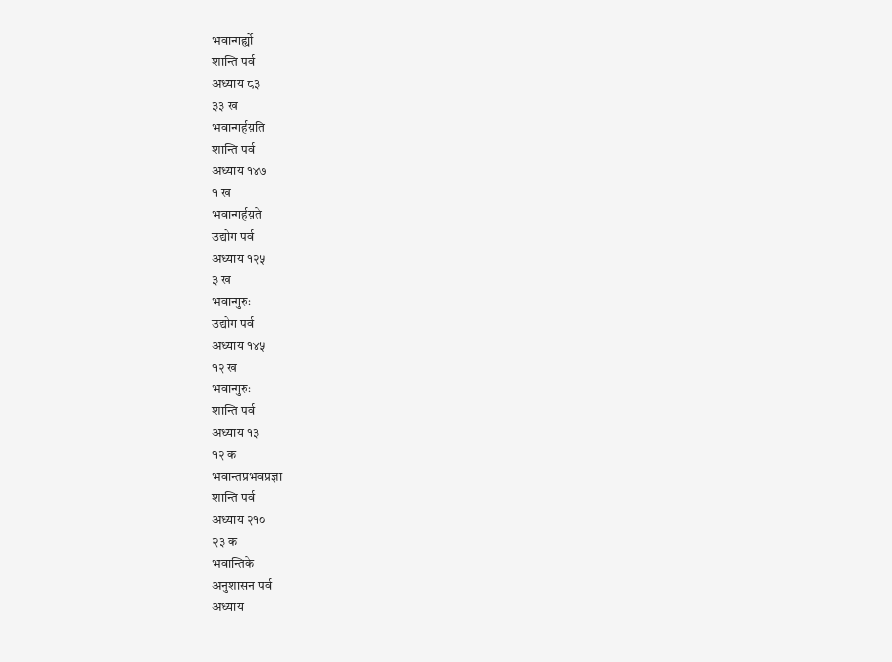भवान्गर्ह्यो
शान्ति पर्व
अध्याय ८३
३३ ख
भवान्गर्हय़ति
शान्ति पर्व
अध्याय १४७
१ ख
भवान्गर्हय़ते
उद्योग पर्व
अध्याय १२५
३ ख
भवान्गुरुः
उद्योग पर्व
अध्याय १४५
१२ ख
भवान्गुरुः
शान्ति पर्व
अध्याय १३
१२ क
भवान्तप्रभवप्रज्ञा
शान्ति पर्व
अध्याय २१०
२३ क
भवान्तिके
अनुशासन पर्व
अध्याय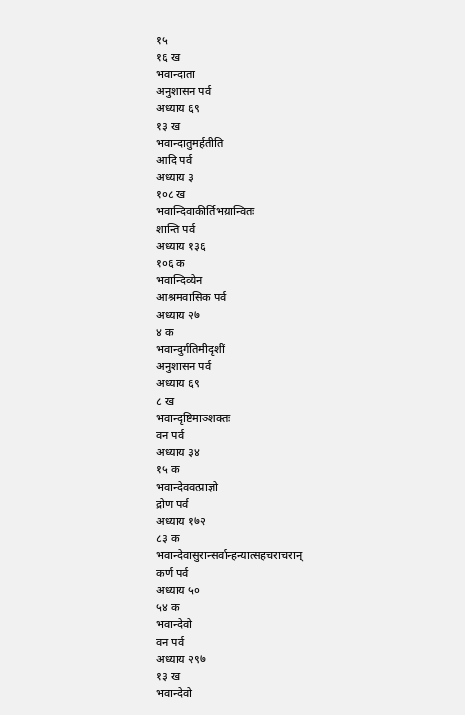१५
१६ ख
भवान्दाता
अनुशासन पर्व
अध्याय ६९
१३ ख
भवान्दातुमर्हतीति
आदि पर्व
अध्याय ३
१०८ ख
भवान्दिवाकीर्तिभय़ान्वितः
शान्ति पर्व
अध्याय १३६
१०६ क
भवान्दिव्येन
आश्रमवासिक पर्व
अध्याय २७
४ क
भवान्दुर्गतिमीदृशीं
अनुशासन पर्व
अध्याय ६९
८ ख
भवान्दृष्टिमाञ्शक्तः
वन पर्व
अध्याय ३४
१५ क
भवान्देववत्प्राज्ञो
द्रोण पर्व
अध्याय १७२
८३ क
भवान्देवासुरान्सर्वान्हन्यात्सहचराचरान्
कर्ण पर्व
अध्याय ५०
५४ क
भवान्देवो
वन पर्व
अध्याय २९७
१३ ख
भवान्देवो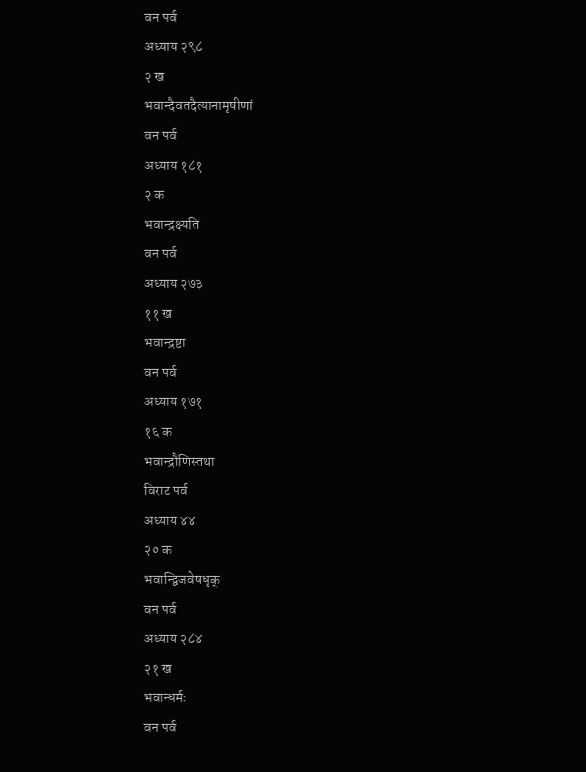वन पर्व
अध्याय २९८
२ ख
भवान्दैवतदैत्यानामृषीणां
वन पर्व
अध्याय १८१
२ क
भवान्द्रक्ष्यति
वन पर्व
अध्याय २७३
११ ख
भवान्द्रष्टा
वन पर्व
अध्याय १७१
१६ क
भवान्द्रौणिस्तथा
विराट पर्व
अध्याय ४४
२० क
भवान्द्विजवेषधृक्
वन पर्व
अध्याय २८४
२१ ख
भवान्धर्मः
वन पर्व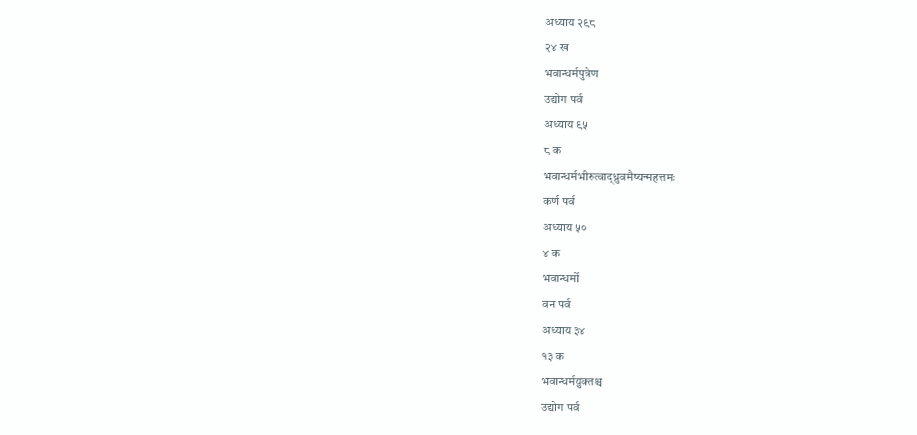अध्याय २९८
२४ ख
भवान्धर्मपुत्रेण
उद्योग पर्व
अध्याय ९५
८ क
भवान्धर्मभीरुत्वाद्ध्रुवमैष्यन्महत्तमः
कर्ण पर्व
अध्याय ५०
४ क
भवान्धर्मो
वन पर्व
अध्याय ३४
१३ क
भवान्धर्मय़ुक्तश्च
उद्योग पर्व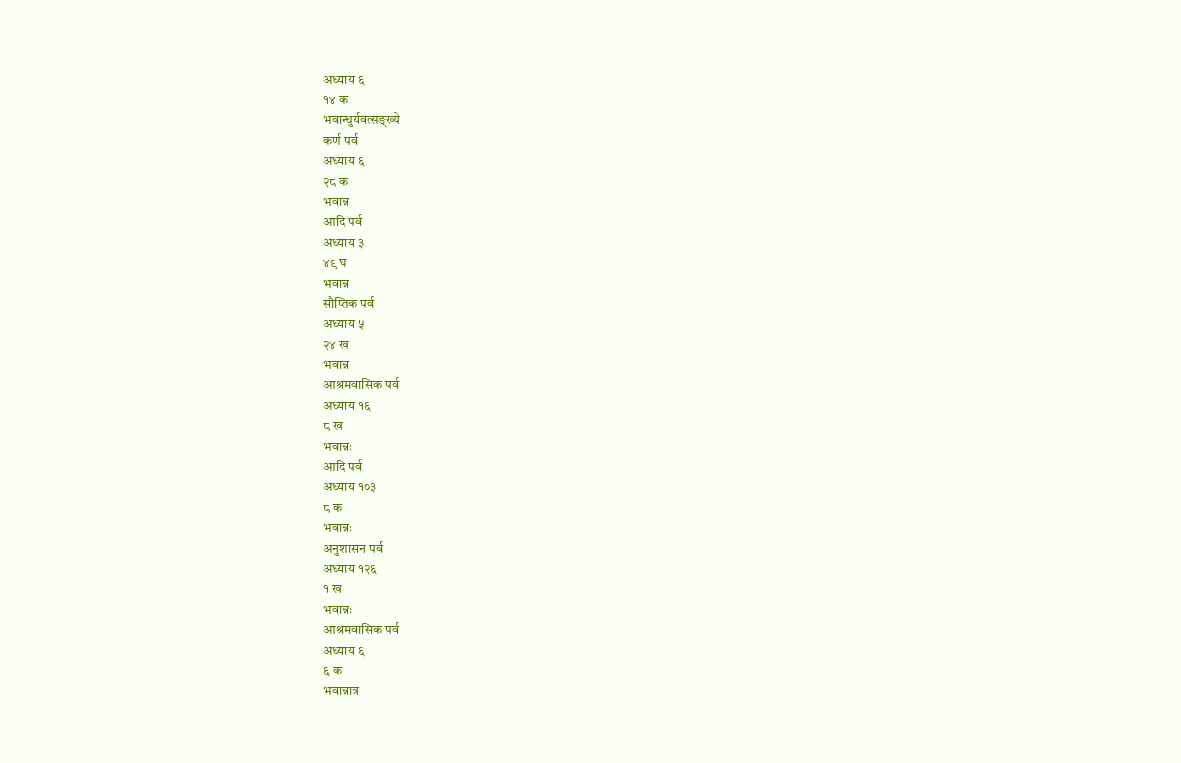अध्याय ६
१४ क
भवान्धुर्यवत्सङ्ख्ये
कर्ण पर्व
अध्याय ६
२८ क
भवान्न
आदि पर्व
अध्याय ३
४९ घ
भवान्न
सौप्तिक पर्व
अध्याय ५
२४ ख
भवान्न
आश्रमवासिक पर्व
अध्याय १६
८ ख
भवान्नः
आदि पर्व
अध्याय १०३
८ क
भवान्नः
अनुशासन पर्व
अध्याय १२६
१ ख
भवान्नः
आश्रमवासिक पर्व
अध्याय ६
६ क
भवान्नात्र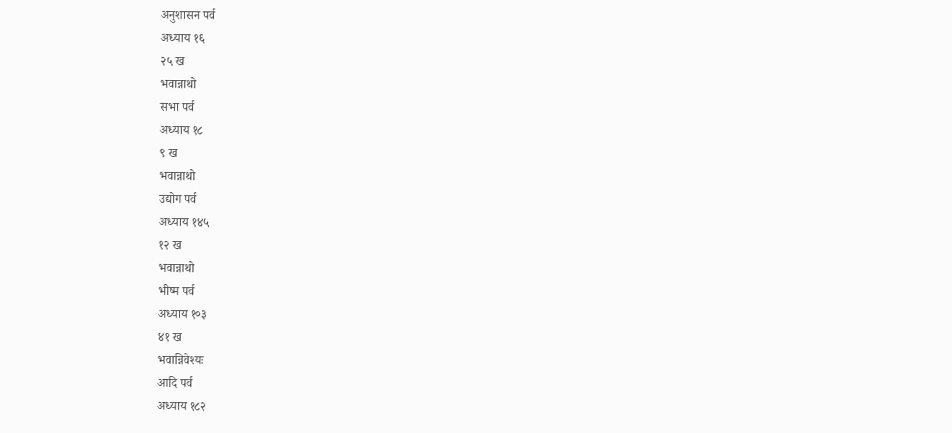अनुशासन पर्व
अध्याय १६
२५ ख
भवान्नाथो
सभा पर्व
अध्याय १८
९ ख
भवान्नाथो
उद्योग पर्व
अध्याय १४५
१२ ख
भवान्नाथो
भीष्म पर्व
अध्याय १०३
४१ ख
भवान्निवेश्यः
आदि पर्व
अध्याय १८२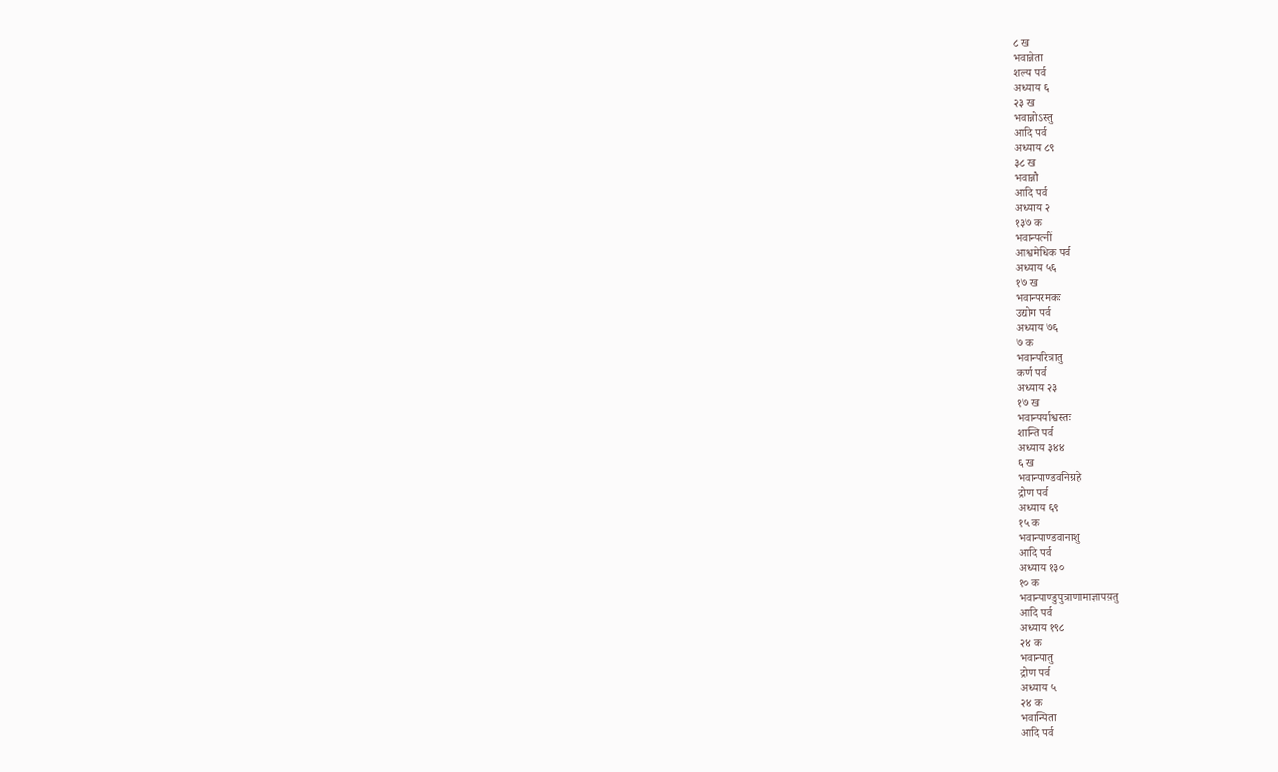८ ख
भवान्नेता
शल्य पर्व
अध्याय ६
२३ ख
भवान्नोऽस्तु
आदि पर्व
अध्याय ८९
३८ ख
भवान्नौ
आदि पर्व
अध्याय २
१३७ क
भवान्पत्नीं
आश्वमेधिक पर्व
अध्याय ५६
१७ ख
भवान्परमकः
उद्योग पर्व
अध्याय ७६
७ क
भवान्परित्रातु
कर्ण पर्व
अध्याय २३
१७ ख
भवान्पर्याश्वस्तः
शान्ति पर्व
अध्याय ३४४
६ ख
भवान्पाण्डवनिग्रहे
द्रोण पर्व
अध्याय ६९
१५ क
भवान्पाण्डवानाशु
आदि पर्व
अध्याय १३०
१० क
भवान्पाण्डुपुत्राणामाज्ञापय़तु
आदि पर्व
अध्याय १९८
२४ क
भवान्पातु
द्रोण पर्व
अध्याय ५
२४ क
भवान्पिता
आदि पर्व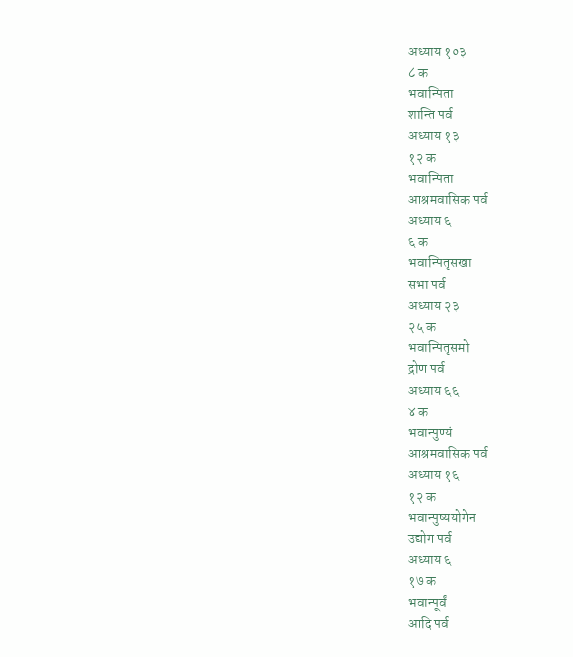अध्याय १०३
८ क
भवान्पिता
शान्ति पर्व
अध्याय १३
१२ क
भवान्पिता
आश्रमवासिक पर्व
अध्याय ६
६ क
भवान्पितृसखा
सभा पर्व
अध्याय २३
२५ क
भवान्पितृसमो
द्रोण पर्व
अध्याय ६६
४ क
भवान्पुण्यं
आश्रमवासिक पर्व
अध्याय १६
१२ क
भवान्पुष्ययोगेन
उद्योग पर्व
अध्याय ६
१७ क
भवान्पूर्वं
आदि पर्व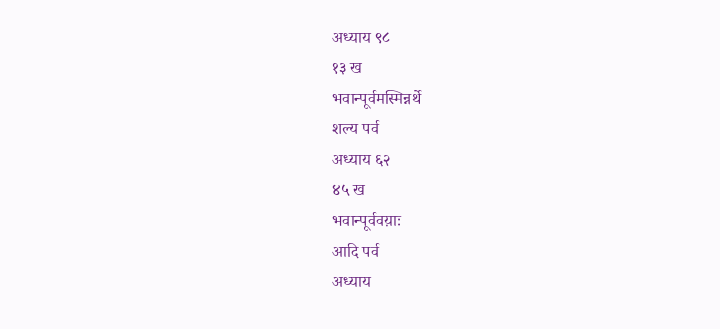अध्याय ९८
१३ ख
भवान्पूर्वमस्मिन्नर्थे
शल्य पर्व
अध्याय ६२
४५ ख
भवान्पूर्ववय़ाः
आदि पर्व
अध्याय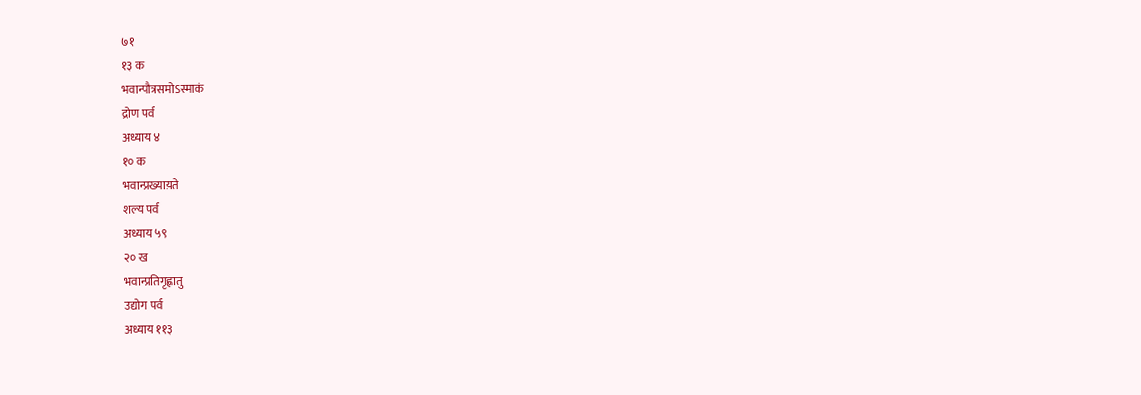७१
१३ क
भवान्पौत्रसमोऽस्माकं
द्रोण पर्व
अध्याय ४
१० क
भवान्प्रख्याय़ते
शल्य पर्व
अध्याय ५९
२० ख
भवान्प्रतिगृह्णातु
उद्योग पर्व
अध्याय ११३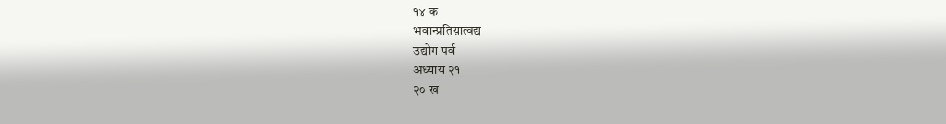१४ क
भवान्प्रतिय़ात्वद्य
उद्योग पर्व
अध्याय २१
२० ख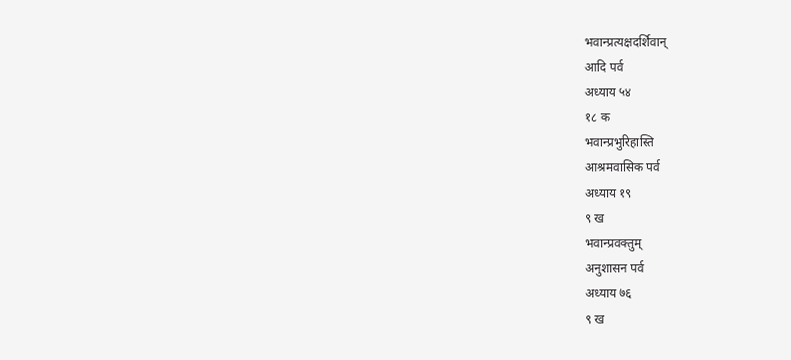भवान्प्रत्यक्षदर्शिवान्
आदि पर्व
अध्याय ५४
१८ क
भवान्प्रभुरिहास्ति
आश्रमवासिक पर्व
अध्याय १९
९ ख
भवान्प्रवक्तुम्
अनुशासन पर्व
अध्याय ७६
९ ख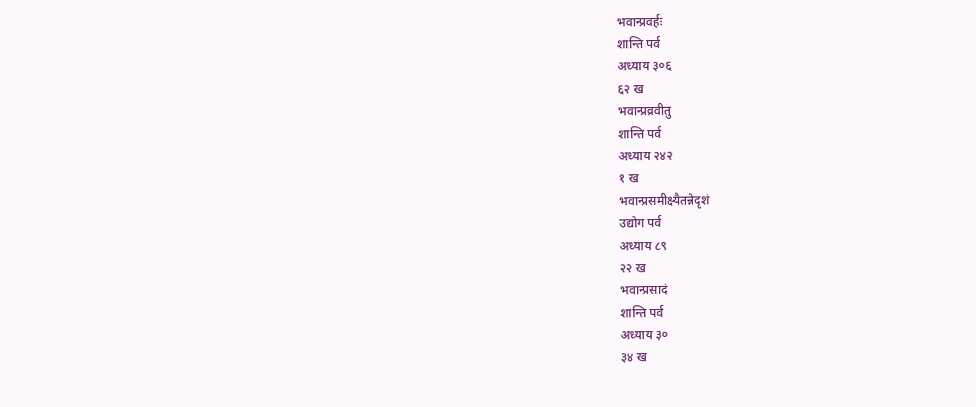भवान्प्रवर्हः
शान्ति पर्व
अध्याय ३०६
६२ ख
भवान्प्रव्रवीतु
शान्ति पर्व
अध्याय २४२
१ ख
भवान्प्रसमीक्ष्यैतन्नेदृशं
उद्योग पर्व
अध्याय ८९
२२ ख
भवान्प्रसादं
शान्ति पर्व
अध्याय ३०
३४ ख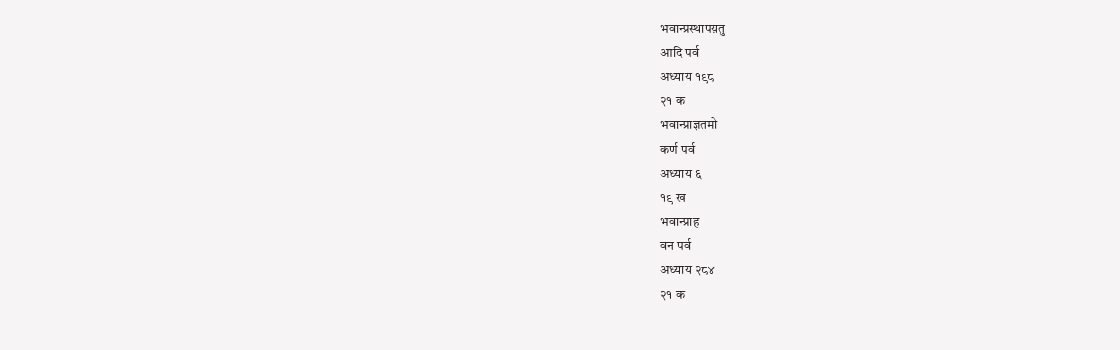भवान्प्रस्थापय़तु
आदि पर्व
अध्याय १९८
२१ क
भवान्प्राज्ञतमो
कर्ण पर्व
अध्याय ६
१९ ख
भवान्प्राह
वन पर्व
अध्याय २८४
२१ क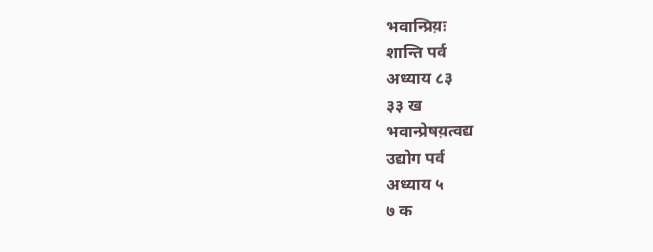भवान्प्रिय़ः
शान्ति पर्व
अध्याय ८३
३३ ख
भवान्प्रेषय़त्वद्य
उद्योग पर्व
अध्याय ५
७ क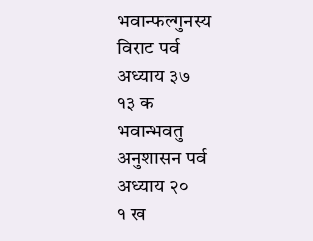भवान्फल्गुनस्य
विराट पर्व
अध्याय ३७
१३ क
भवान्भवतु
अनुशासन पर्व
अध्याय २०
१ ख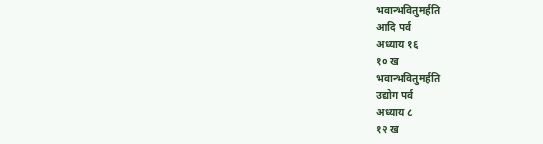भवान्भवितुमर्हति
आदि पर्व
अध्याय १६
१० ख
भवान्भवितुमर्हति
उद्योग पर्व
अध्याय ८
१२ ख